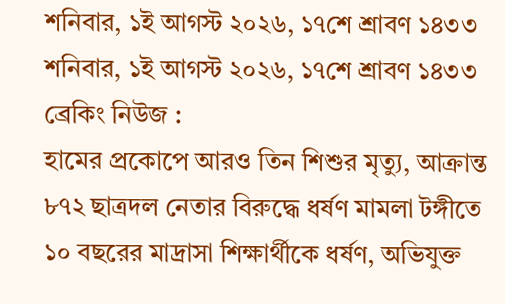শনিবার, ১ই আগস্ট ২০২৬, ১৭শে শ্রাবণ ১৪৩৩
শনিবার, ১ই আগস্ট ২০২৬, ১৭শে শ্রাবণ ১৪৩৩
ব্রেকিং নিউজ :
হামের প্রকোপে আরও তিন শিশুর মৃত্যু, আক্রান্ত ৮৭২ ছাত্রদল নেতার বিরুদ্ধে ধর্ষণ মামলা টঙ্গীতে ১০ বছরের মাদ্রাসা শিক্ষার্থীকে ধর্ষণ, অভিযুক্ত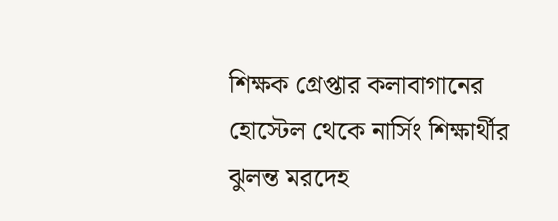শিক্ষক গ্রেপ্তার কলাবাগানের হোস্টেল থেকে নার্সিং শিক্ষার্থীর ঝুলন্ত মরদেহ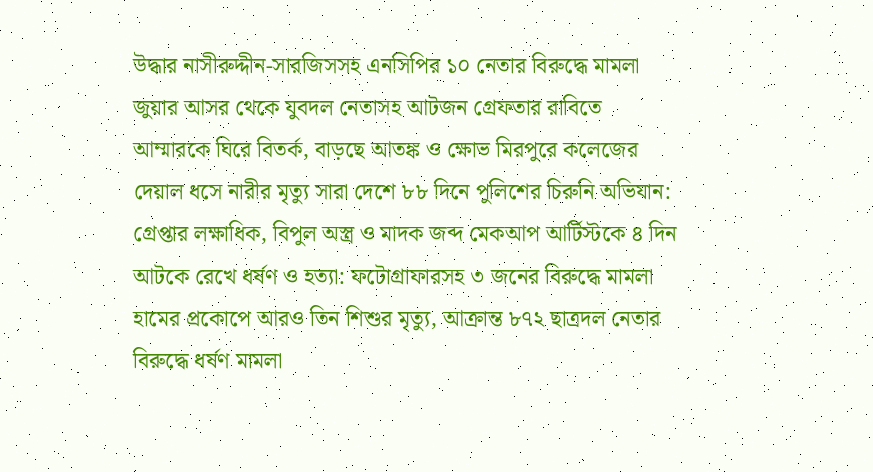উদ্ধার নাসীরুদ্দীন-সারজিসসহ এনসিপির ১০ নেতার বিরুদ্ধে মামলা জুয়ার আসর থেকে যুবদল নেতাসহ আটজন গ্রেফতার রাবিতে আম্মারকে ঘিরে বিতর্ক, বাড়ছে আতঙ্ক ও ক্ষোভ মিরপুরে কলেজের দেয়াল ধসে নারীর মৃত্যু সারা দেশে ৮৮ দিনে পুলিশের চিরুনি অভিযান: গ্রেপ্তার লক্ষাধিক, বিপুল অস্ত্র ও মাদক জব্দ মেকআপ আর্টিস্টকে ৪ দিন আটকে রেখে ধর্ষণ ও হত্যা: ফটোগ্রাফারসহ ৩ জনের বিরুদ্ধে মামলা হামের প্রকোপে আরও তিন শিশুর মৃত্যু, আক্রান্ত ৮৭২ ছাত্রদল নেতার বিরুদ্ধে ধর্ষণ মামলা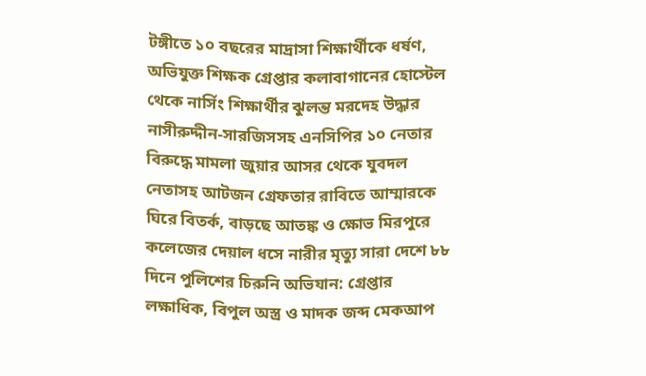টঙ্গীতে ১০ বছরের মাদ্রাসা শিক্ষার্থীকে ধর্ষণ, অভিযুক্ত শিক্ষক গ্রেপ্তার কলাবাগানের হোস্টেল থেকে নার্সিং শিক্ষার্থীর ঝুলন্ত মরদেহ উদ্ধার নাসীরুদ্দীন-সারজিসসহ এনসিপির ১০ নেতার বিরুদ্ধে মামলা জুয়ার আসর থেকে যুবদল নেতাসহ আটজন গ্রেফতার রাবিতে আম্মারকে ঘিরে বিতর্ক, বাড়ছে আতঙ্ক ও ক্ষোভ মিরপুরে কলেজের দেয়াল ধসে নারীর মৃত্যু সারা দেশে ৮৮ দিনে পুলিশের চিরুনি অভিযান: গ্রেপ্তার লক্ষাধিক, বিপুল অস্ত্র ও মাদক জব্দ মেকআপ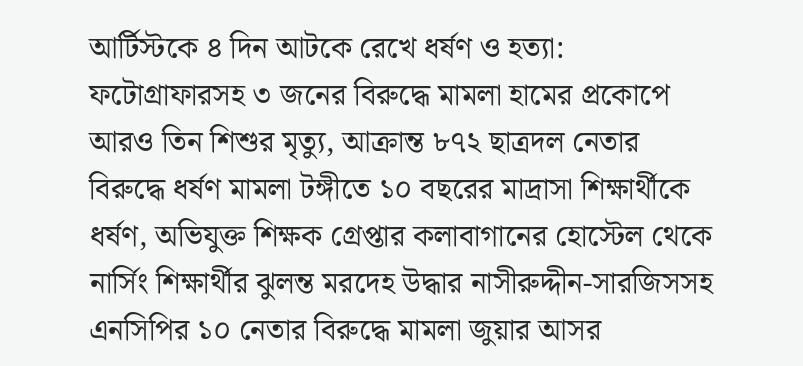আর্টিস্টকে ৪ দিন আটকে রেখে ধর্ষণ ও হত্যা: ফটোগ্রাফারসহ ৩ জনের বিরুদ্ধে মামলা হামের প্রকোপে আরও তিন শিশুর মৃত্যু, আক্রান্ত ৮৭২ ছাত্রদল নেতার বিরুদ্ধে ধর্ষণ মামলা টঙ্গীতে ১০ বছরের মাদ্রাসা শিক্ষার্থীকে ধর্ষণ, অভিযুক্ত শিক্ষক গ্রেপ্তার কলাবাগানের হোস্টেল থেকে নার্সিং শিক্ষার্থীর ঝুলন্ত মরদেহ উদ্ধার নাসীরুদ্দীন-সারজিসসহ এনসিপির ১০ নেতার বিরুদ্ধে মামলা জুয়ার আসর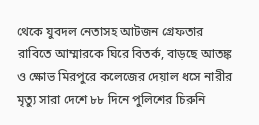থেকে যুবদল নেতাসহ আটজন গ্রেফতার রাবিতে আম্মারকে ঘিরে বিতর্ক, বাড়ছে আতঙ্ক ও ক্ষোভ মিরপুরে কলেজের দেয়াল ধসে নারীর মৃত্যু সারা দেশে ৮৮ দিনে পুলিশের চিরুনি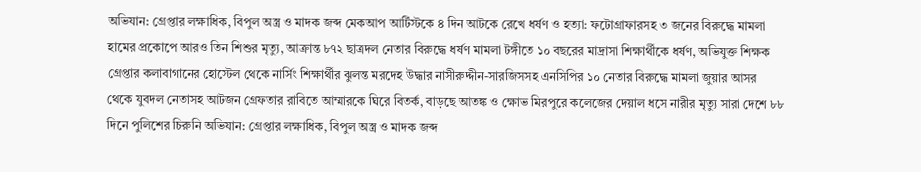অভিযান: গ্রেপ্তার লক্ষাধিক, বিপুল অস্ত্র ও মাদক জব্দ মেকআপ আর্টিস্টকে ৪ দিন আটকে রেখে ধর্ষণ ও হত্যা: ফটোগ্রাফারসহ ৩ জনের বিরুদ্ধে মামলা হামের প্রকোপে আরও তিন শিশুর মৃত্যু, আক্রান্ত ৮৭২ ছাত্রদল নেতার বিরুদ্ধে ধর্ষণ মামলা টঙ্গীতে ১০ বছরের মাদ্রাসা শিক্ষার্থীকে ধর্ষণ, অভিযুক্ত শিক্ষক গ্রেপ্তার কলাবাগানের হোস্টেল থেকে নার্সিং শিক্ষার্থীর ঝুলন্ত মরদেহ উদ্ধার নাসীরুদ্দীন-সারজিসসহ এনসিপির ১০ নেতার বিরুদ্ধে মামলা জুয়ার আসর থেকে যুবদল নেতাসহ আটজন গ্রেফতার রাবিতে আম্মারকে ঘিরে বিতর্ক, বাড়ছে আতঙ্ক ও ক্ষোভ মিরপুরে কলেজের দেয়াল ধসে নারীর মৃত্যু সারা দেশে ৮৮ দিনে পুলিশের চিরুনি অভিযান: গ্রেপ্তার লক্ষাধিক, বিপুল অস্ত্র ও মাদক জব্দ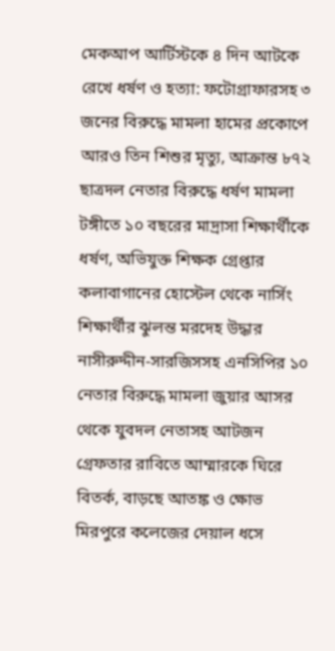মেকআপ আর্টিস্টকে ৪ দিন আটকে রেখে ধর্ষণ ও হত্যা: ফটোগ্রাফারসহ ৩ জনের বিরুদ্ধে মামলা হামের প্রকোপে আরও তিন শিশুর মৃত্যু, আক্রান্ত ৮৭২ ছাত্রদল নেতার বিরুদ্ধে ধর্ষণ মামলা টঙ্গীতে ১০ বছরের মাদ্রাসা শিক্ষার্থীকে ধর্ষণ, অভিযুক্ত শিক্ষক গ্রেপ্তার কলাবাগানের হোস্টেল থেকে নার্সিং শিক্ষার্থীর ঝুলন্ত মরদেহ উদ্ধার নাসীরুদ্দীন-সারজিসসহ এনসিপির ১০ নেতার বিরুদ্ধে মামলা জুয়ার আসর থেকে যুবদল নেতাসহ আটজন গ্রেফতার রাবিতে আম্মারকে ঘিরে বিতর্ক, বাড়ছে আতঙ্ক ও ক্ষোভ মিরপুরে কলেজের দেয়াল ধসে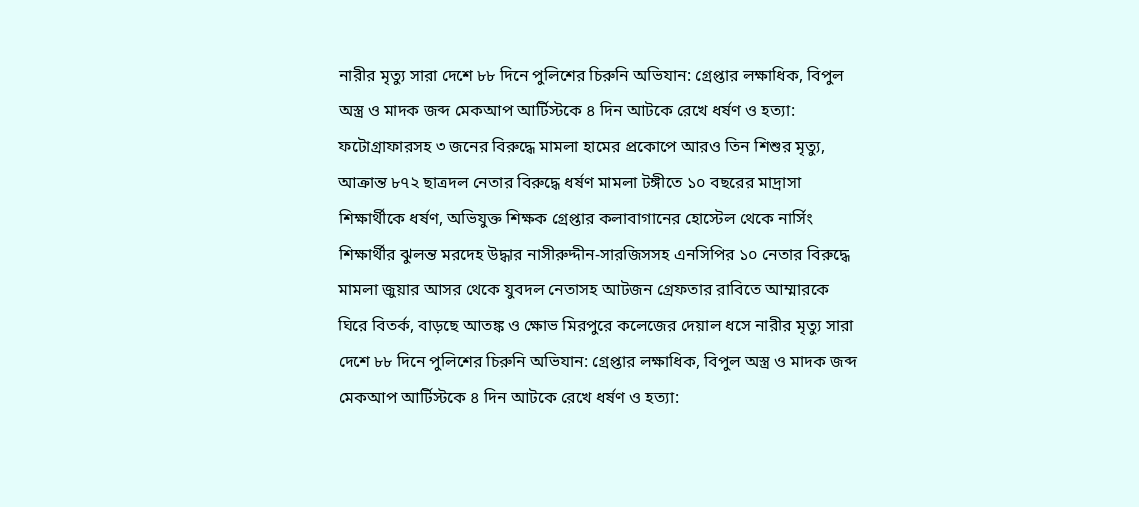নারীর মৃত্যু সারা দেশে ৮৮ দিনে পুলিশের চিরুনি অভিযান: গ্রেপ্তার লক্ষাধিক, বিপুল অস্ত্র ও মাদক জব্দ মেকআপ আর্টিস্টকে ৪ দিন আটকে রেখে ধর্ষণ ও হত্যা: ফটোগ্রাফারসহ ৩ জনের বিরুদ্ধে মামলা হামের প্রকোপে আরও তিন শিশুর মৃত্যু, আক্রান্ত ৮৭২ ছাত্রদল নেতার বিরুদ্ধে ধর্ষণ মামলা টঙ্গীতে ১০ বছরের মাদ্রাসা শিক্ষার্থীকে ধর্ষণ, অভিযুক্ত শিক্ষক গ্রেপ্তার কলাবাগানের হোস্টেল থেকে নার্সিং শিক্ষার্থীর ঝুলন্ত মরদেহ উদ্ধার নাসীরুদ্দীন-সারজিসসহ এনসিপির ১০ নেতার বিরুদ্ধে মামলা জুয়ার আসর থেকে যুবদল নেতাসহ আটজন গ্রেফতার রাবিতে আম্মারকে ঘিরে বিতর্ক, বাড়ছে আতঙ্ক ও ক্ষোভ মিরপুরে কলেজের দেয়াল ধসে নারীর মৃত্যু সারা দেশে ৮৮ দিনে পুলিশের চিরুনি অভিযান: গ্রেপ্তার লক্ষাধিক, বিপুল অস্ত্র ও মাদক জব্দ মেকআপ আর্টিস্টকে ৪ দিন আটকে রেখে ধর্ষণ ও হত্যা: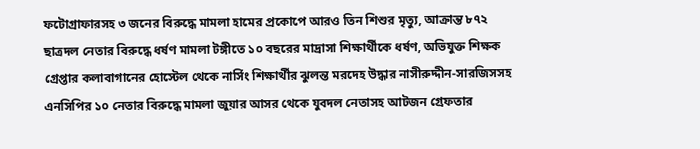ফটোগ্রাফারসহ ৩ জনের বিরুদ্ধে মামলা হামের প্রকোপে আরও তিন শিশুর মৃত্যু, আক্রান্ত ৮৭২ ছাত্রদল নেতার বিরুদ্ধে ধর্ষণ মামলা টঙ্গীতে ১০ বছরের মাদ্রাসা শিক্ষার্থীকে ধর্ষণ, অভিযুক্ত শিক্ষক গ্রেপ্তার কলাবাগানের হোস্টেল থেকে নার্সিং শিক্ষার্থীর ঝুলন্ত মরদেহ উদ্ধার নাসীরুদ্দীন-সারজিসসহ এনসিপির ১০ নেতার বিরুদ্ধে মামলা জুয়ার আসর থেকে যুবদল নেতাসহ আটজন গ্রেফতার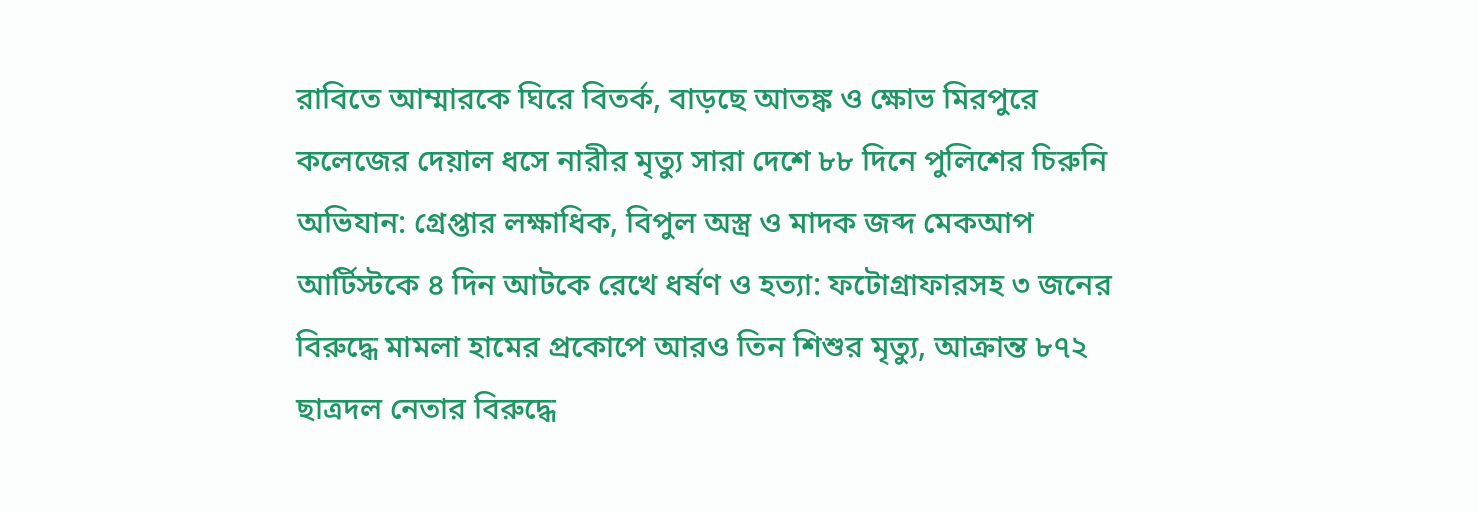রাবিতে আম্মারকে ঘিরে বিতর্ক, বাড়ছে আতঙ্ক ও ক্ষোভ মিরপুরে কলেজের দেয়াল ধসে নারীর মৃত্যু সারা দেশে ৮৮ দিনে পুলিশের চিরুনি অভিযান: গ্রেপ্তার লক্ষাধিক, বিপুল অস্ত্র ও মাদক জব্দ মেকআপ আর্টিস্টকে ৪ দিন আটকে রেখে ধর্ষণ ও হত্যা: ফটোগ্রাফারসহ ৩ জনের বিরুদ্ধে মামলা হামের প্রকোপে আরও তিন শিশুর মৃত্যু, আক্রান্ত ৮৭২ ছাত্রদল নেতার বিরুদ্ধে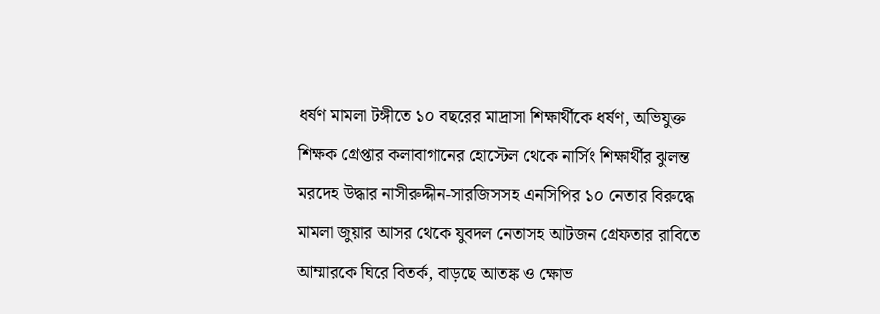ধর্ষণ মামলা টঙ্গীতে ১০ বছরের মাদ্রাসা শিক্ষার্থীকে ধর্ষণ, অভিযুক্ত শিক্ষক গ্রেপ্তার কলাবাগানের হোস্টেল থেকে নার্সিং শিক্ষার্থীর ঝুলন্ত মরদেহ উদ্ধার নাসীরুদ্দীন-সারজিসসহ এনসিপির ১০ নেতার বিরুদ্ধে মামলা জুয়ার আসর থেকে যুবদল নেতাসহ আটজন গ্রেফতার রাবিতে আম্মারকে ঘিরে বিতর্ক, বাড়ছে আতঙ্ক ও ক্ষোভ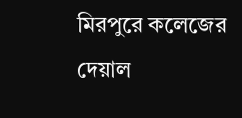মিরপুরে কলেজের দেয়াল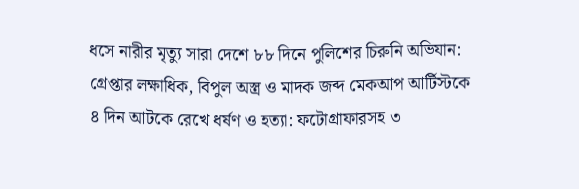ধসে নারীর মৃত্যু সারা দেশে ৮৮ দিনে পুলিশের চিরুনি অভিযান: গ্রেপ্তার লক্ষাধিক, বিপুল অস্ত্র ও মাদক জব্দ মেকআপ আর্টিস্টকে ৪ দিন আটকে রেখে ধর্ষণ ও হত্যা: ফটোগ্রাফারসহ ৩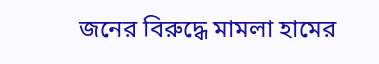জনের বিরুদ্ধে মামলা হামের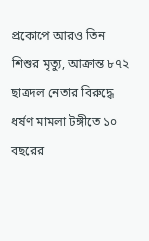প্রকোপে আরও তিন শিশুর মৃত্যু, আক্রান্ত ৮৭২ ছাত্রদল নেতার বিরুদ্ধে ধর্ষণ মামলা টঙ্গীতে ১০ বছরের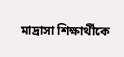মাদ্রাসা শিক্ষার্থীকে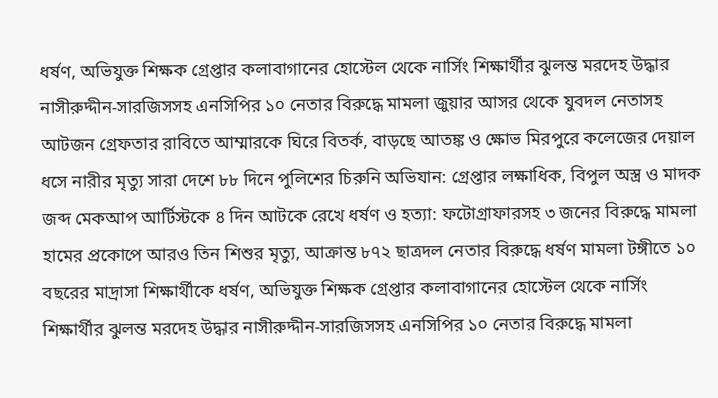ধর্ষণ, অভিযুক্ত শিক্ষক গ্রেপ্তার কলাবাগানের হোস্টেল থেকে নার্সিং শিক্ষার্থীর ঝুলন্ত মরদেহ উদ্ধার নাসীরুদ্দীন-সারজিসসহ এনসিপির ১০ নেতার বিরুদ্ধে মামলা জুয়ার আসর থেকে যুবদল নেতাসহ আটজন গ্রেফতার রাবিতে আম্মারকে ঘিরে বিতর্ক, বাড়ছে আতঙ্ক ও ক্ষোভ মিরপুরে কলেজের দেয়াল ধসে নারীর মৃত্যু সারা দেশে ৮৮ দিনে পুলিশের চিরুনি অভিযান: গ্রেপ্তার লক্ষাধিক, বিপুল অস্ত্র ও মাদক জব্দ মেকআপ আর্টিস্টকে ৪ দিন আটকে রেখে ধর্ষণ ও হত্যা: ফটোগ্রাফারসহ ৩ জনের বিরুদ্ধে মামলা হামের প্রকোপে আরও তিন শিশুর মৃত্যু, আক্রান্ত ৮৭২ ছাত্রদল নেতার বিরুদ্ধে ধর্ষণ মামলা টঙ্গীতে ১০ বছরের মাদ্রাসা শিক্ষার্থীকে ধর্ষণ, অভিযুক্ত শিক্ষক গ্রেপ্তার কলাবাগানের হোস্টেল থেকে নার্সিং শিক্ষার্থীর ঝুলন্ত মরদেহ উদ্ধার নাসীরুদ্দীন-সারজিসসহ এনসিপির ১০ নেতার বিরুদ্ধে মামলা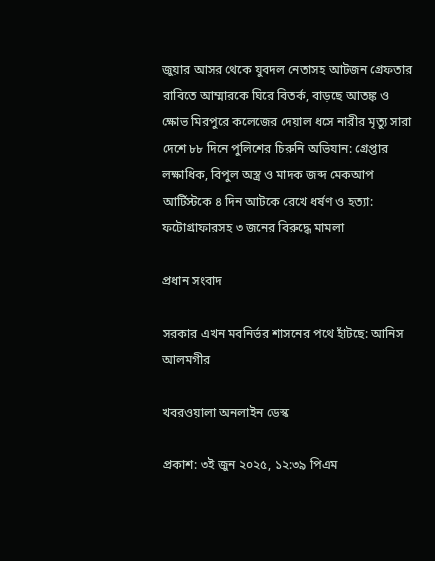জুয়ার আসর থেকে যুবদল নেতাসহ আটজন গ্রেফতার রাবিতে আম্মারকে ঘিরে বিতর্ক, বাড়ছে আতঙ্ক ও ক্ষোভ মিরপুরে কলেজের দেয়াল ধসে নারীর মৃত্যু সারা দেশে ৮৮ দিনে পুলিশের চিরুনি অভিযান: গ্রেপ্তার লক্ষাধিক, বিপুল অস্ত্র ও মাদক জব্দ মেকআপ আর্টিস্টকে ৪ দিন আটকে রেখে ধর্ষণ ও হত্যা: ফটোগ্রাফারসহ ৩ জনের বিরুদ্ধে মামলা

প্রধান সংবাদ

সরকার এখন মবনির্ভর শাসনের পথে হাঁটছে: আনিস আলমগীর

খবরওয়ালা অনলাইন ডেস্ক

প্রকাশ: ৩ই জুন ২০২৫, ১২:৩৯ পিএম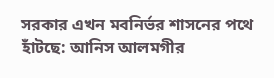সরকার এখন মবনির্ভর শাসনের পথে হাঁটছে: আনিস আলমগীর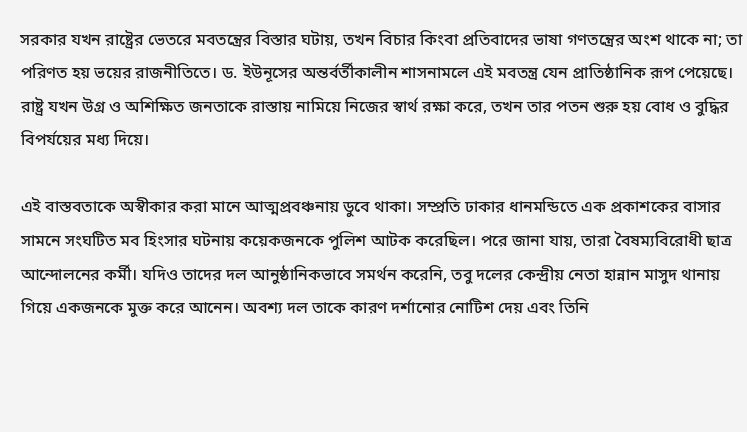সরকার যখন রাষ্ট্রের ভেতরে মবতন্ত্রের বিস্তার ঘটায়, তখন বিচার কিংবা প্রতিবাদের ভাষা গণতন্ত্রের অংশ থাকে না; তা পরিণত হয় ভয়ের রাজনীতিতে। ড. ইউনূসের অন্তর্বর্তীকালীন শাসনামলে এই মবতন্ত্র যেন প্রাতিষ্ঠানিক রূপ পেয়েছে। রাষ্ট্র যখন উগ্র ও অশিক্ষিত জনতাকে রাস্তায় নামিয়ে নিজের স্বার্থ রক্ষা করে, তখন তার পতন শুরু হয় বোধ ও বুদ্ধির বিপর্যয়ের মধ্য দিয়ে।

এই বাস্তবতাকে অস্বীকার করা মানে আত্মপ্রবঞ্চনায় ডুবে থাকা। সম্প্রতি ঢাকার ধানমন্ডিতে এক প্রকাশকের বাসার সামনে সংঘটিত মব হিংসার ঘটনায় কয়েকজনকে পুলিশ আটক করেছিল। পরে জানা যায়, তারা বৈষম্যবিরোধী ছাত্র আন্দোলনের কর্মী। যদিও তাদের দল আনুষ্ঠানিকভাবে সমর্থন করেনি, তবু দলের কেন্দ্রীয় নেতা হান্নান মাসুদ থানায় গিয়ে একজনকে মুক্ত করে আনেন। অবশ্য দল তাকে কারণ দর্শানোর নোটিশ দেয় এবং তিনি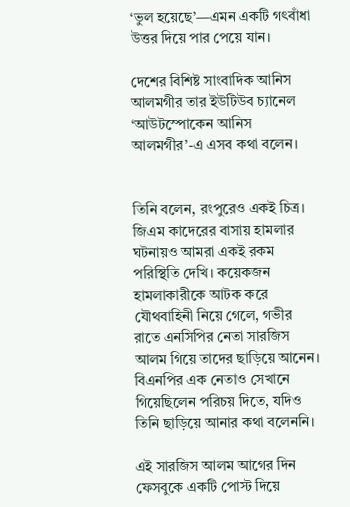‘ভুল হয়েছে’—এমন একটি গৎবাঁধা উত্তর দিয়ে পার পেয়ে যান।

দেশের বিশিষ্ট সাংবাদিক আনিস আলমগীর তার ইউটিউব চ্যানেল ‘আউটস্পোকেন আনিস আলমগীর’-এ এসব কথা বলেন।


তিনি বলেন, রংপুরেও একই চিত্র। জিএম কাদেরের বাসায় হামলার ঘটনায়ও আমরা একই রকম পরিস্থিতি দেখি। কয়েকজন হামলাকারীকে আটক করে যৌথবাহিনী নিয়ে গেলে, গভীর রাতে এনসিপির নেতা সারজিস আলম গিয়ে তাদের ছাড়িয়ে আনেন। বিএনপির এক নেতাও সেখানে গিয়েছিলেন পরিচয় দিতে, যদিও তিনি ছাড়িয়ে আনার কথা বলেননি।

এই সারজিস আলম আগের দিন ফেসবুকে একটি পোস্ট দিয়ে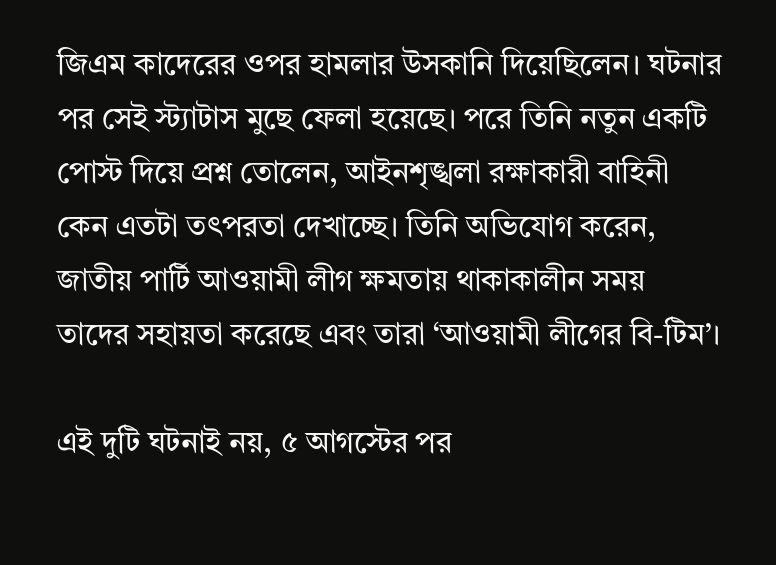জিএম কাদেরের ওপর হামলার উসকানি দিয়েছিলেন। ঘটনার পর সেই স্ট্যাটাস মুছে ফেলা হয়েছে। পরে তিনি নতুন একটি পোস্ট দিয়ে প্রশ্ন তোলেন, আইনশৃঙ্খলা রক্ষাকারী বাহিনী কেন এতটা তৎপরতা দেখাচ্ছে। তিনি অভিযোগ করেন, জাতীয় পার্টি আওয়ামী লীগ ক্ষমতায় থাকাকালীন সময় তাদের সহায়তা করেছে এবং তারা ‘আওয়ামী লীগের বি-টিম’।

এই দুটি ঘটনাই নয়, ৫ আগস্টের পর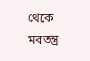থেকে মবতন্ত্র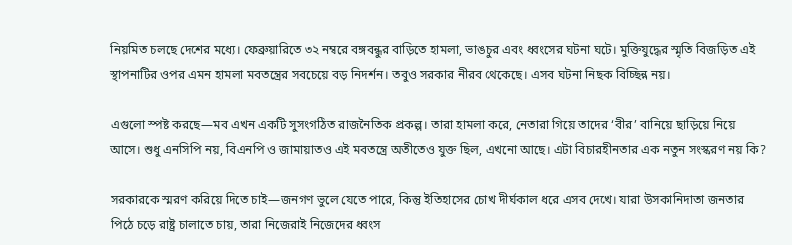নিয়মিত চলছে দেশের মধ্যে। ফেব্রুয়ারিতে ৩২ নম্বরে বঙ্গবন্ধুর বাড়িতে হামলা, ভাঙচুর এবং ধ্বংসের ঘটনা ঘটে। মুক্তিযুদ্ধের স্মৃতি বিজড়িত এই স্থাপনাটির ওপর এমন হামলা মবতন্ত্রের সবচেয়ে বড় নিদর্শন। তবুও সরকার নীরব থেকেছে। এসব ঘটনা নিছক বিচ্ছিন্ন নয়।

এগুলো স্পষ্ট করছে—মব এখন একটি সুসংগঠিত রাজনৈতিক প্রকল্প। তারা হামলা করে, নেতারা গিয়ে তাদের ‘বীর’ বানিয়ে ছাড়িয়ে নিয়ে আসে। শুধু এনসিপি নয়, বিএনপি ও জামায়াতও এই মবতন্ত্রে অতীতেও যুক্ত ছিল, এখনো আছে। এটা বিচারহীনতার এক নতুন সংস্করণ নয় কি?

সরকারকে স্মরণ করিয়ে দিতে চাই—জনগণ ভুলে যেতে পারে, কিন্তু ইতিহাসের চোখ দীর্ঘকাল ধরে এসব দেখে। যারা উসকানিদাতা জনতার পিঠে চড়ে রাষ্ট্র চালাতে চায়, তারা নিজেরাই নিজেদের ধ্বংস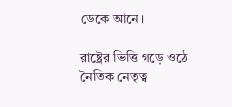ডেকে আনে।

রাষ্ট্রের ভিত্তি গড়ে ওঠে নৈতিক নেতৃত্ব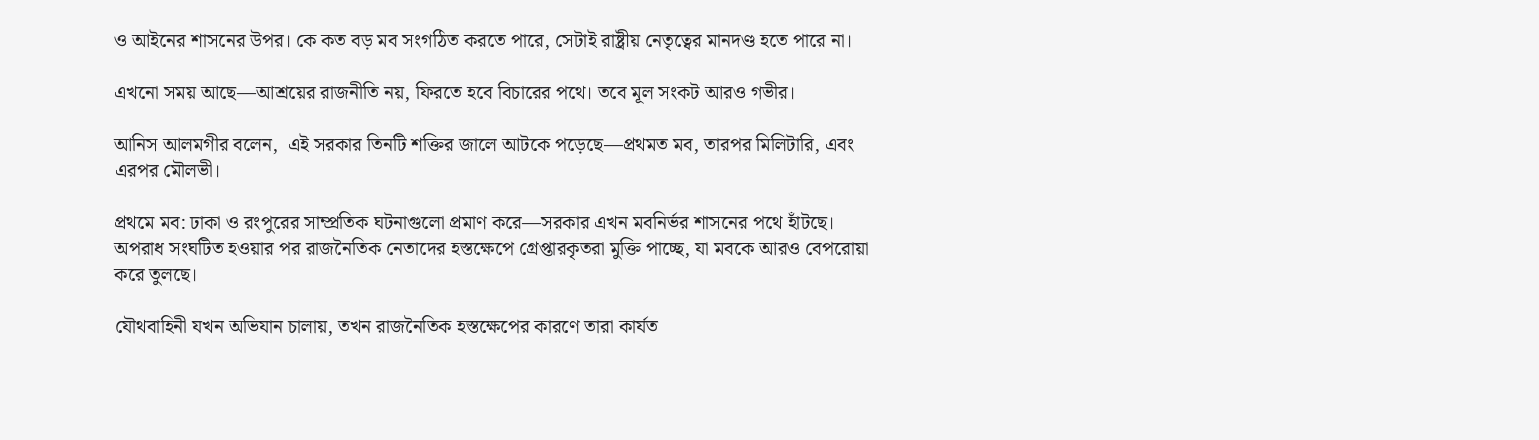ও আইনের শাসনের উপর। কে কত বড় মব সংগঠিত করতে পারে, সেটাই রাষ্ট্রীয় নেতৃত্বের মানদণ্ড হতে পারে না।

এখনো সময় আছে—আশ্রয়ের রাজনীতি নয়, ফিরতে হবে বিচারের পথে। তবে মূল সংকট আরও গভীর।

আনিস আলমগীর বলেন,  এই সরকার তিনটি শক্তির জালে আটকে পড়েছে—প্রথমত মব, তারপর মিলিটারি, এবং এরপর মৌলভী।

প্রথমে মব: ঢাকা ও রংপুরের সাম্প্রতিক ঘটনাগুলো প্রমাণ করে—সরকার এখন মবনির্ভর শাসনের পথে হাঁটছে। অপরাধ সংঘটিত হওয়ার পর রাজনৈতিক নেতাদের হস্তক্ষেপে গ্রেপ্তারকৃতরা মুক্তি পাচ্ছে, যা মবকে আরও বেপরোয়া করে তুলছে।

যৌথবাহিনী যখন অভিযান চালায়, তখন রাজনৈতিক হস্তক্ষেপের কারণে তারা কার্যত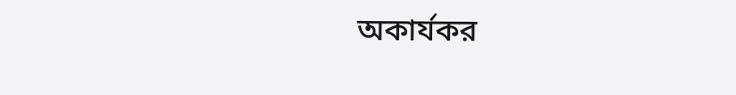অকার্যকর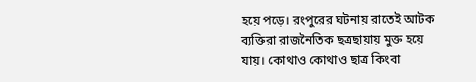হয়ে পড়ে। রংপুরের ঘটনায় রাতেই আটক ব্যক্তিরা রাজনৈতিক ছত্রছায়ায় মুক্ত হয়ে যায়। কোথাও কোথাও ছাত্র কিংবা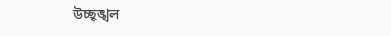উচ্ছৃঙ্খল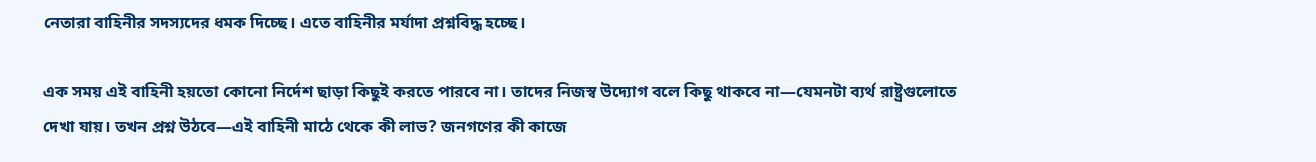নেতারা বাহিনীর সদস্যদের ধমক দিচ্ছে। এতে বাহিনীর মর্যাদা প্রশ্নবিদ্ধ হচ্ছে।

এক সময় এই বাহিনী হয়তো কোনো নির্দেশ ছাড়া কিছুই করতে পারবে না। তাদের নিজস্ব উদ্যোগ বলে কিছু থাকবে না—যেমনটা ব্যর্থ রাষ্ট্রগুলোতে দেখা যায়। তখন প্রশ্ন উঠবে—এই বাহিনী মাঠে থেকে কী লাভ? জনগণের কী কাজে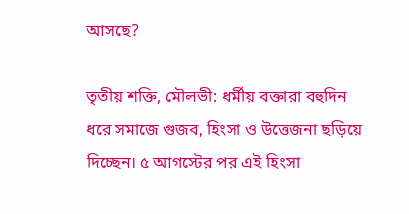আসছে?

তৃতীয় শক্তি, মৌলভী: ধর্মীয় বক্তারা বহুদিন ধরে সমাজে গুজব, হিংসা ও উত্তেজনা ছড়িয়ে দিচ্ছেন। ৫ আগস্টের পর এই হিংসা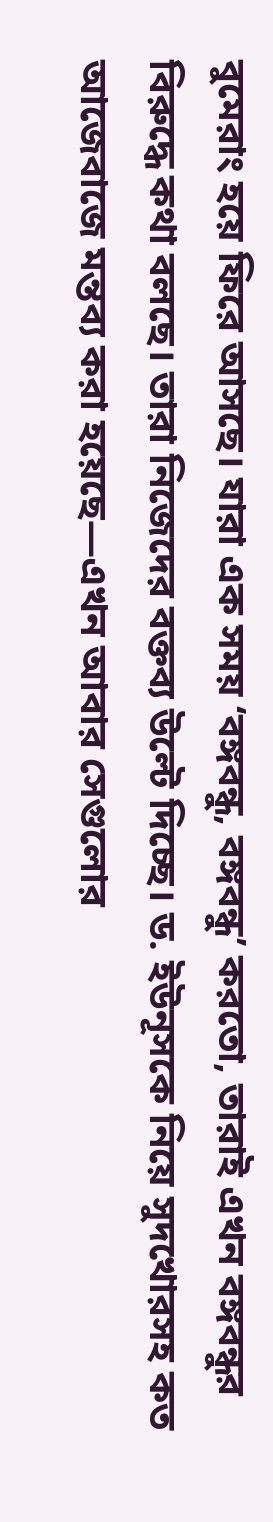বুমেরাং হয়ে ফিরে আসছে। যারা এক সময় ‘বঙ্গবন্ধু, বঙ্গবন্ধু’ করতো, তারাই এখন বঙ্গবন্ধুর বিরুদ্ধে কথা বলছে। তারা নিজেদের বক্তব্য উল্টে দিচ্ছে। ড. ইউনূসকে নিয়ে সুদখোরসহ কত আজেবাজে মন্তব্য করা হয়েছে—এখন আবার সেগুলোর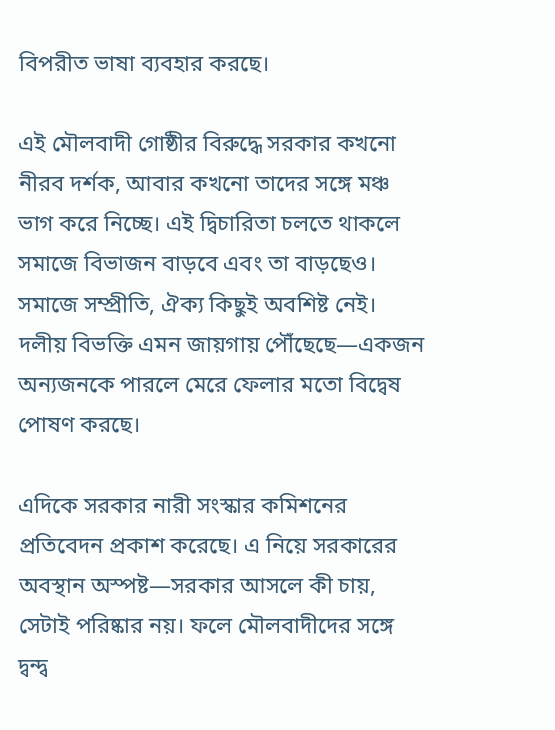বিপরীত ভাষা ব্যবহার করছে।

এই মৌলবাদী গোষ্ঠীর বিরুদ্ধে সরকার কখনো নীরব দর্শক, আবার কখনো তাদের সঙ্গে মঞ্চ ভাগ করে নিচ্ছে। এই দ্বিচারিতা চলতে থাকলে সমাজে বিভাজন বাড়বে এবং তা বাড়ছেও। সমাজে সম্প্রীতি, ঐক্য কিছুই অবশিষ্ট নেই। দলীয় বিভক্তি এমন জায়গায় পৌঁছেছে—একজন অন্যজনকে পারলে মেরে ফেলার মতো বিদ্বেষ পোষণ করছে।

এদিকে সরকার নারী সংস্কার কমিশনের প্রতিবেদন প্রকাশ করেছে। এ নিয়ে সরকারের অবস্থান অস্পষ্ট—সরকার আসলে কী চায়, সেটাই পরিষ্কার নয়। ফলে মৌলবাদীদের সঙ্গে দ্বন্দ্ব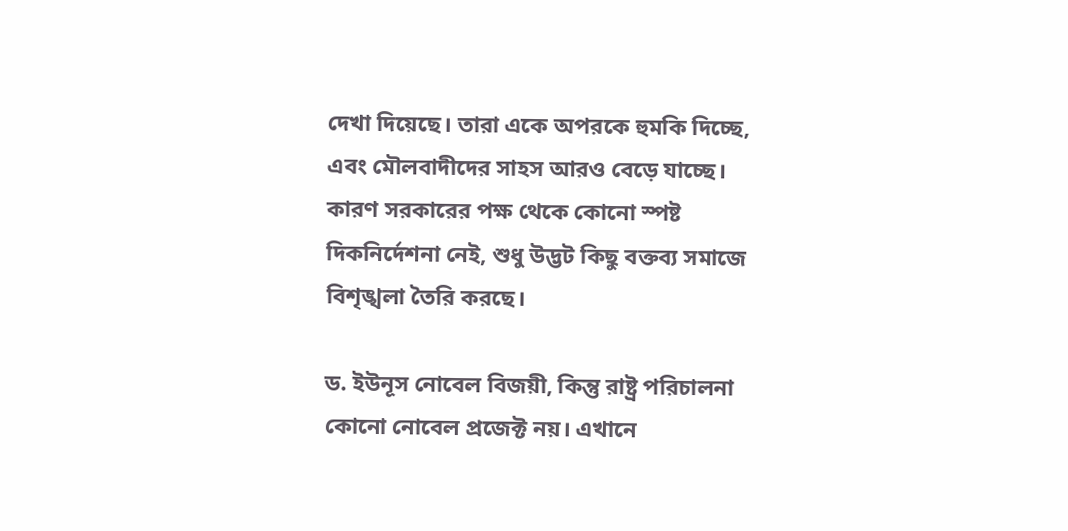দেখা দিয়েছে। তারা একে অপরকে হুমকি দিচ্ছে, এবং মৌলবাদীদের সাহস আরও বেড়ে যাচ্ছে। কারণ সরকারের পক্ষ থেকে কোনো স্পষ্ট দিকনির্দেশনা নেই, শুধু উদ্ভট কিছু বক্তব্য সমাজে বিশৃঙ্খলা তৈরি করছে।

ড. ইউনূস নোবেল বিজয়ী, কিন্তু রাষ্ট্র পরিচালনা কোনো নোবেল প্রজেক্ট নয়। এখানে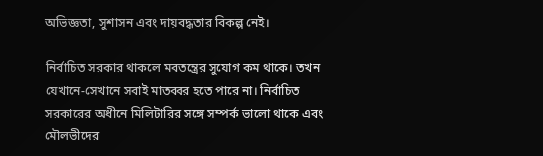অভিজ্ঞতা, সুশাসন এবং দায়বদ্ধতার বিকল্প নেই।

নির্বাচিত সরকার থাকলে মবতন্ত্রের সুযোগ কম থাকে। তখন যেখানে-সেখানে সবাই মাতব্বর হতে পারে না। নির্বাচিত সরকারের অধীনে মিলিটারির সঙ্গে সম্পর্ক ভালো থাকে এবং মৌলভীদের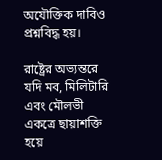অযৌক্তিক দাবিও প্রশ্নবিদ্ধ হয়।

রাষ্ট্রের অভ্যন্তরে যদি মব, মিলিটারি এবং মৌলভী একত্রে ছায়াশক্তি হয়ে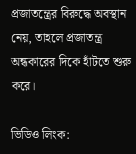প্রজাতন্ত্রের বিরুদ্ধে অবস্থান নেয়, তাহলে প্রজাতন্ত্র অন্ধকারের দিকে হাঁটতে শুরু করে।

ভিডিও লিংক: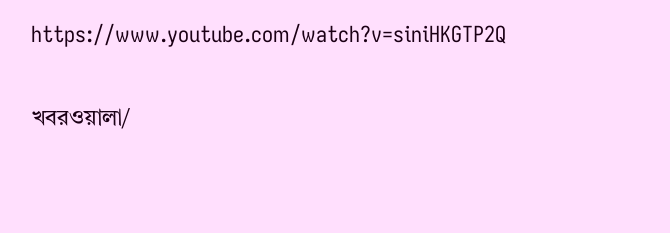https://www.youtube.com/watch?v=siniHKGTP2Q

খবরওয়ালা/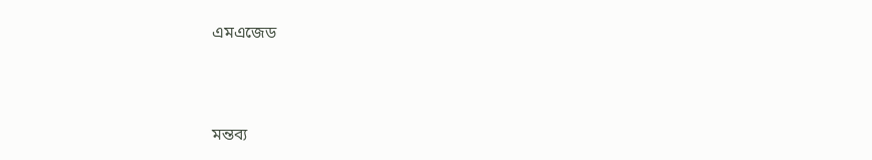এমএজেড



মন্তব্য